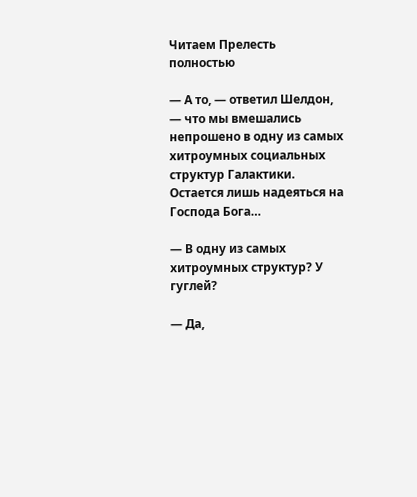Читаем Прелесть полностью

— А то, — ответил Шелдон, — что мы вмешались непрошено в одну из самых хитроумных социальных структур Галактики. Остается лишь надеяться на Господа Бога…

— В одну из самых хитроумных структур? У гуглей?

— Да,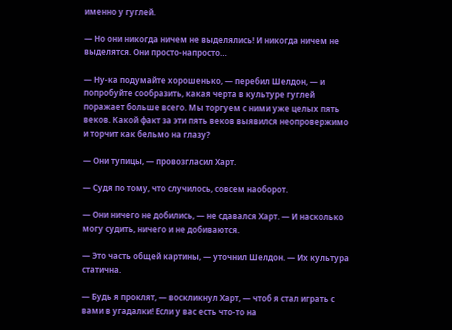именно у гуглей.

— Но они никогда ничем не выделялись! И никогда ничем не выделятся. Они просто-напросто…

— Ну-ка подумайте хорошенько, — перебил Шелдон, — и попробуйте сообразить, какая черта в культуре гуглей поражает больше всего. Мы торгуем с ними уже целых пять веков. Какой факт за эти пять веков выявился неопровержимо и торчит как бельмо на глазу?

— Они тупицы, — провозгласил Харт.

— Судя по тому, что случилось, совсем наоборот.

— Они ничего не добились, — не сдавался Харт. — И насколько могу судить, ничего и не добиваются.

— Это часть общей картины, — уточнил Шелдон. — Их культура статична.

— Будь я проклят, — воскликнул Харт, — чтоб я стал играть с вами в угадалки! Если у вас есть что-то на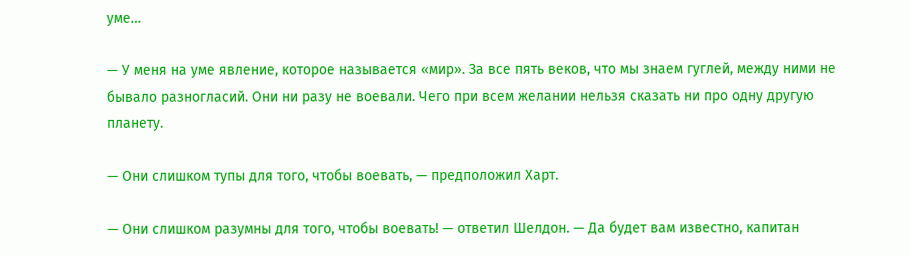уме…

— У меня на уме явление, которое называется «мир». За все пять веков, что мы знаем гуглей, между ними не бывало разногласий. Они ни разу не воевали. Чего при всем желании нельзя сказать ни про одну другую планету.

— Они слишком тупы для того, чтобы воевать, — предположил Харт.

— Они слишком разумны для того, чтобы воевать! — ответил Шелдон. — Да будет вам известно, капитан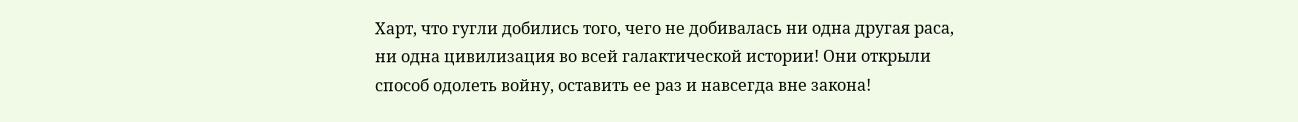Харт, что гугли добились того, чего не добивалась ни одна другая раса, ни одна цивилизация во всей галактической истории! Они открыли способ одолеть войну, оставить ее раз и навсегда вне закона!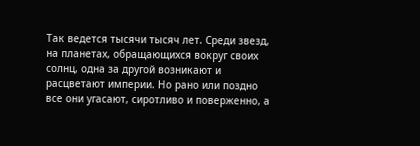Так ведется тысячи тысяч лет. Среди звезд, на планетах, обращающихся вокруг своих солнц, одна за другой возникают и расцветают империи. Но рано или поздно все они угасают, сиротливо и поверженно, а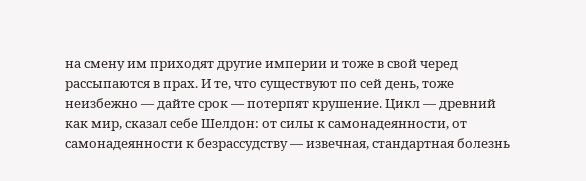на смену им приходят другие империи и тоже в свой черед рассыпаются в прах. И те, что существуют по сей день, тоже неизбежно — дайте срок — потерпят крушение. Цикл — древний как мир, сказал себе Шелдон: от силы к самонадеянности, от самонадеянности к безрассудству — извечная, стандартная болезнь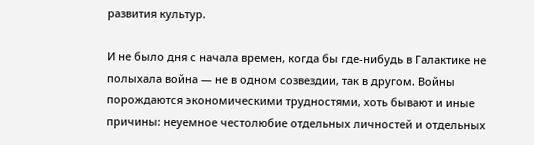развития культур.

И не было дня с начала времен, когда бы где-нибудь в Галактике не полыхала война — не в одном созвездии, так в другом. Войны порождаются экономическими трудностями, хоть бывают и иные причины: неуемное честолюбие отдельных личностей и отдельных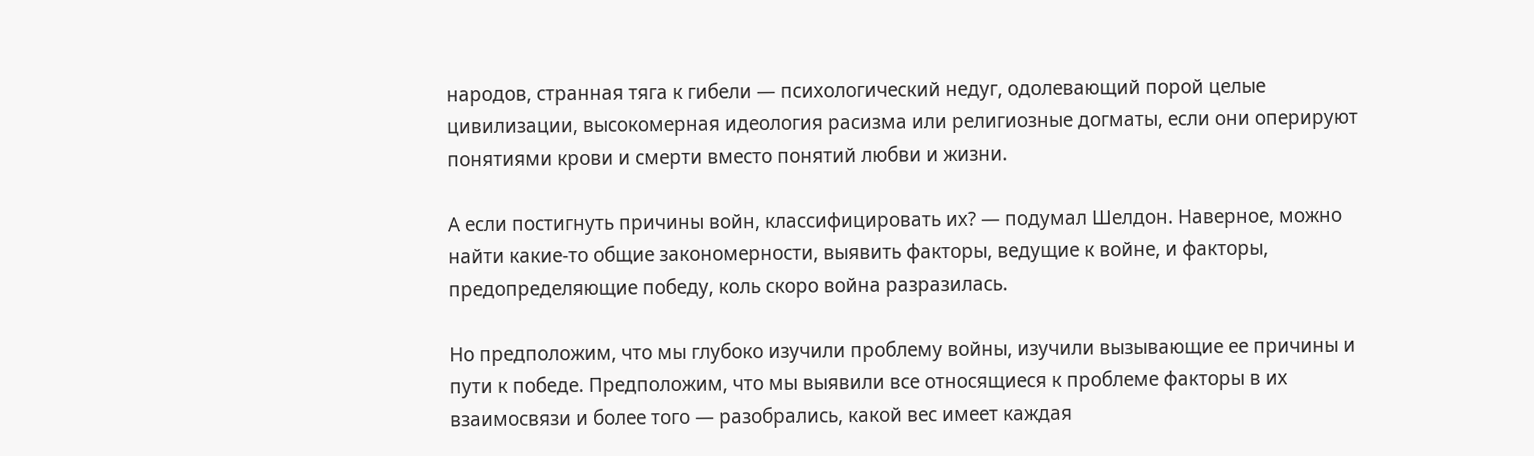народов, странная тяга к гибели — психологический недуг, одолевающий порой целые цивилизации, высокомерная идеология расизма или религиозные догматы, если они оперируют понятиями крови и смерти вместо понятий любви и жизни.

А если постигнуть причины войн, классифицировать их? — подумал Шелдон. Наверное, можно найти какие-то общие закономерности, выявить факторы, ведущие к войне, и факторы, предопределяющие победу, коль скоро война разразилась.

Но предположим, что мы глубоко изучили проблему войны, изучили вызывающие ее причины и пути к победе. Предположим, что мы выявили все относящиеся к проблеме факторы в их взаимосвязи и более того — разобрались, какой вес имеет каждая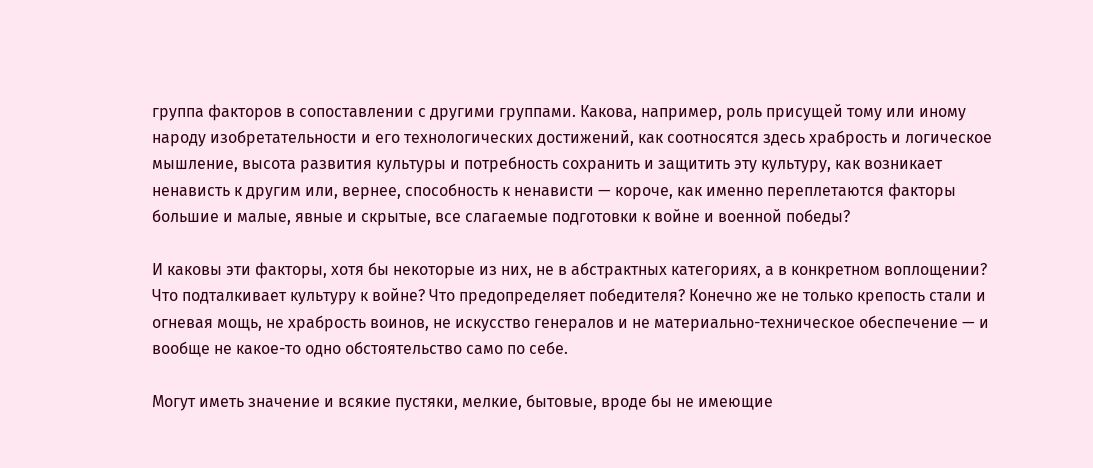группа факторов в сопоставлении с другими группами. Какова, например, роль присущей тому или иному народу изобретательности и его технологических достижений, как соотносятся здесь храбрость и логическое мышление, высота развития культуры и потребность сохранить и защитить эту культуру, как возникает ненависть к другим или, вернее, способность к ненависти — короче, как именно переплетаются факторы большие и малые, явные и скрытые, все слагаемые подготовки к войне и военной победы?

И каковы эти факторы, хотя бы некоторые из них, не в абстрактных категориях, а в конкретном воплощении? Что подталкивает культуру к войне? Что предопределяет победителя? Конечно же не только крепость стали и огневая мощь, не храбрость воинов, не искусство генералов и не материально-техническое обеспечение — и вообще не какое-то одно обстоятельство само по себе.

Могут иметь значение и всякие пустяки, мелкие, бытовые, вроде бы не имеющие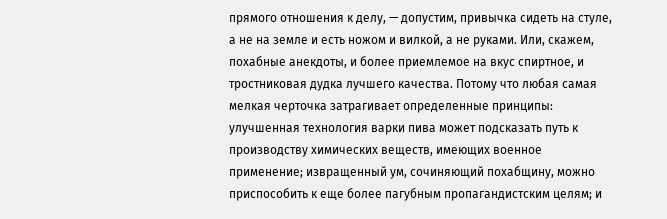прямого отношения к делу, — допустим, привычка сидеть на стуле, а не на земле и есть ножом и вилкой, а не руками. Или, скажем, похабные анекдоты, и более приемлемое на вкус спиртное, и тростниковая дудка лучшего качества. Потому что любая самая мелкая черточка затрагивает определенные принципы: улучшенная технология варки пива может подсказать путь к производству химических веществ, имеющих военное применение; извращенный ум, сочиняющий похабщину, можно приспособить к еще более пагубным пропагандистским целям; и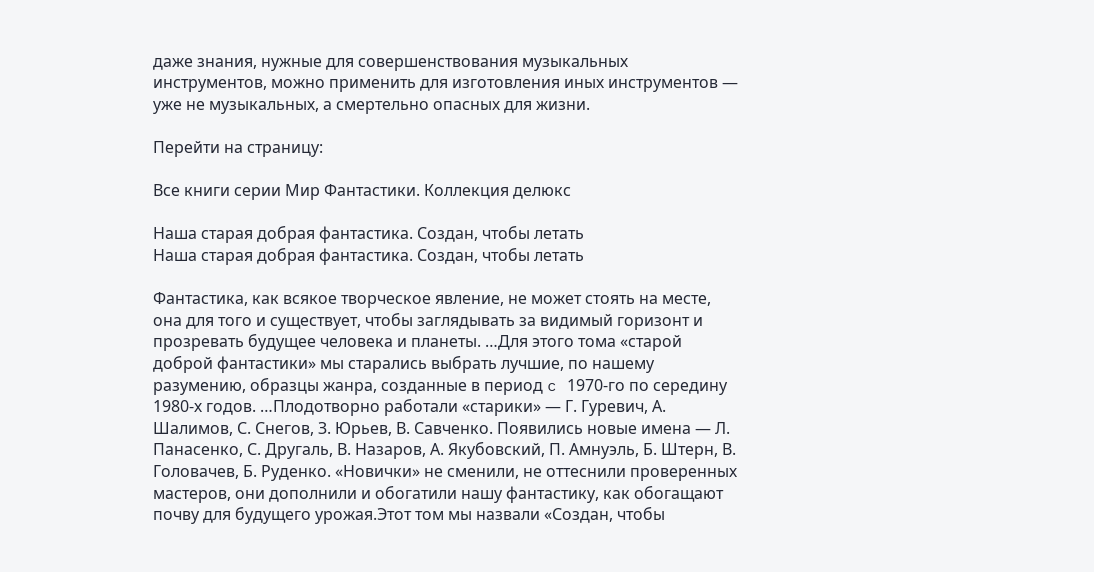даже знания, нужные для совершенствования музыкальных инструментов, можно применить для изготовления иных инструментов — уже не музыкальных, а смертельно опасных для жизни.

Перейти на страницу:

Все книги серии Мир Фантастики. Коллекция делюкс

Наша старая добрая фантастика. Создан, чтобы летать
Наша старая добрая фантастика. Создан, чтобы летать

Фантастика, как всякое творческое явление, не может стоять на месте, она для того и существует, чтобы заглядывать за видимый горизонт и прозревать будущее человека и планеты. …Для этого тома «старой доброй фантастики» мы старались выбрать лучшие, по нашему разумению, образцы жанра, созданные в период c 1970-го по середину 1980-х годов. …Плодотворно работали «старики» — Г. Гуревич, А. Шалимов, С. Снегов, З. Юрьев, В. Савченко. Появились новые имена — Л. Панасенко, С. Другаль, В. Назаров, А. Якубовский, П. Амнуэль, Б. Штерн, В. Головачев, Б. Руденко. «Новички» не сменили, не оттеснили проверенных мастеров, они дополнили и обогатили нашу фантастику, как обогащают почву для будущего урожая.Этот том мы назвали «Создан, чтобы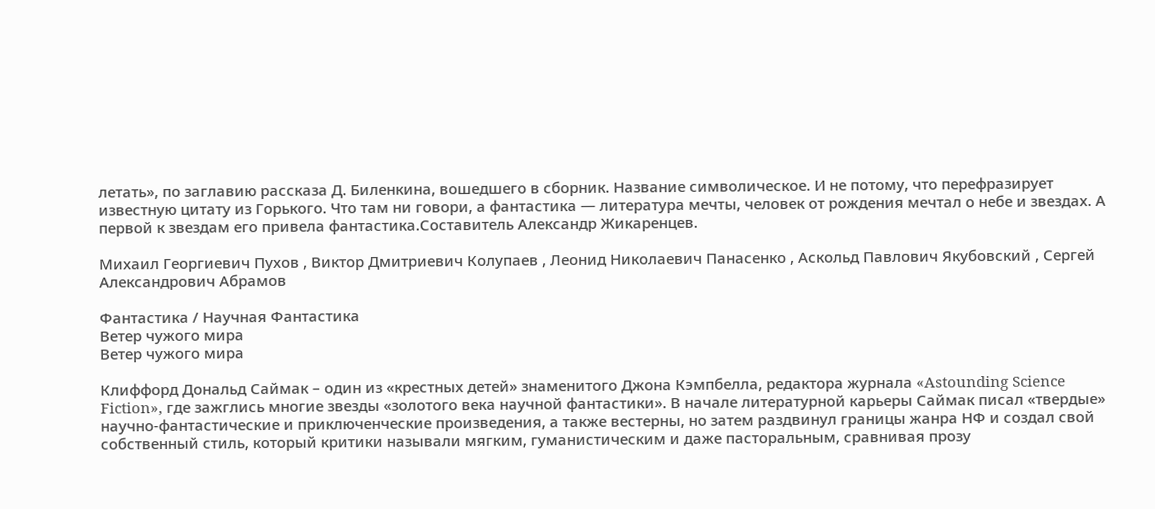летать», по заглавию рассказа Д. Биленкина, вошедшего в сборник. Название символическое. И не потому, что перефразирует известную цитату из Горького. Что там ни говори, а фантастика — литература мечты, человек от рождения мечтал о небе и звездах. А первой к звездам его привела фантастика.Составитель Александр Жикаренцев.

Михаил Георгиевич Пухов , Виктор Дмитриевич Колупаев , Леонид Николаевич Панасенко , Аскольд Павлович Якубовский , Сергей Александрович Абрамов

Фантастика / Научная Фантастика
Ветер чужого мира
Ветер чужого мира

Клиффорд Дональд Саймак – один из «крестных детей» знаменитого Джона Кэмпбелла, редактора журнала «Astounding Science Fiction», где зажглись многие звезды «золотого века научной фантастики». В начале литературной карьеры Саймак писал «твердые» научно-фантастические и приключенческие произведения, а также вестерны, но затем раздвинул границы жанра НФ и создал свой собственный стиль, который критики называли мягким, гуманистическим и даже пасторальным, сравнивая прозу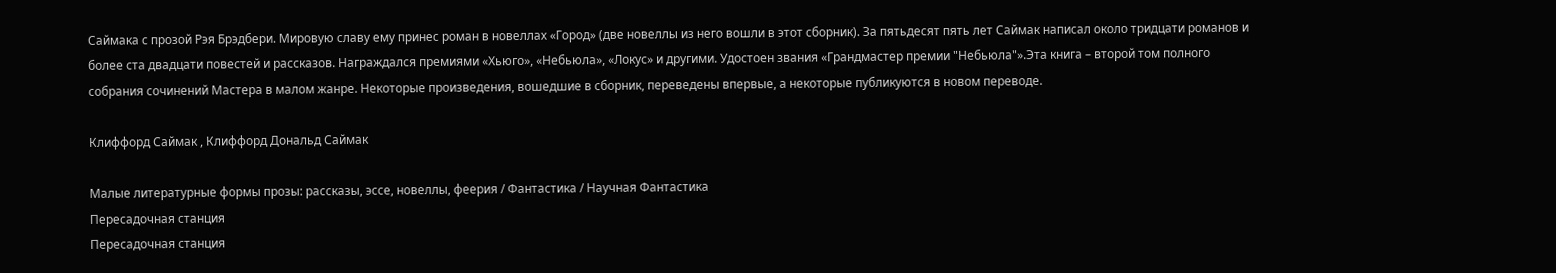Саймака с прозой Рэя Брэдбери. Мировую славу ему принес роман в новеллах «Город» (две новеллы из него вошли в этот сборник). За пятьдесят пять лет Саймак написал около тридцати романов и более ста двадцати повестей и рассказов. Награждался премиями «Хьюго», «Небьюла», «Локус» и другими. Удостоен звания «Грандмастер премии "Небьюла"».Эта книга – второй том полного собрания сочинений Мастера в малом жанре. Некоторые произведения, вошедшие в сборник, переведены впервые, а некоторые публикуются в новом переводе.

Клиффорд Саймак , Клиффорд Дональд Саймак

Малые литературные формы прозы: рассказы, эссе, новеллы, феерия / Фантастика / Научная Фантастика
Пересадочная станция
Пересадочная станция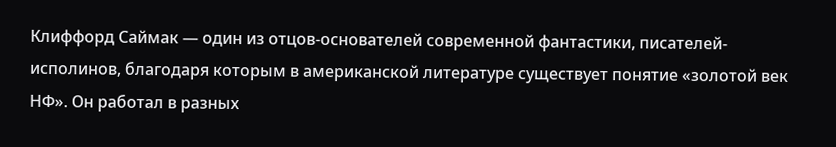Клиффорд Саймак — один из отцов-основателей современной фантастики, писателей-исполинов, благодаря которым в американской литературе существует понятие «золотой век НФ». Он работал в разных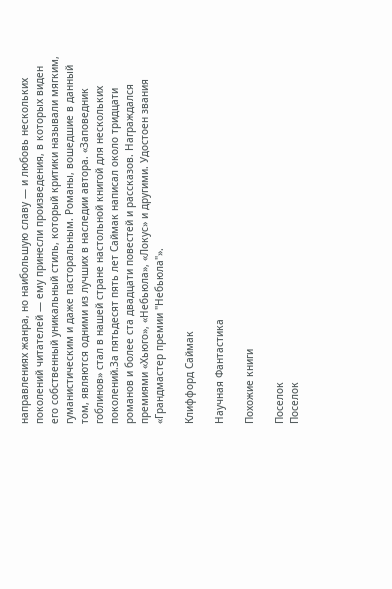направлениях жанра, но наибольшую славу — и любовь нескольких поколений читателей — ему принесли произведения, в которых виден его собственный уникальный стиль, который критики называли мягким, гуманистическим и даже пасторальным. Романы, вошедшие в данный том, являются одними из лучших в наследии автора. «Заповедник гоблинов» стал в нашей стране настольной книгой для нескольких поколений.За пятьдесят пять лет Саймак написал около тридцати романов и более ста двадцати повестей и рассказов. Награждался премиями «Хьюго», «Небьюла», «Локус» и другими. Удостоен звания «Грандмастер премии "Небьюла"».

Клиффорд Саймак

Научная Фантастика

Похожие книги

Поселок
Поселок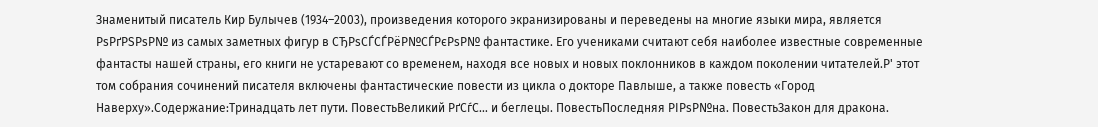Знаменитый писатель Кир Булычев (1934–2003), произведения которого экранизированы и переведены на многие языки мира, является РѕРґРЅРѕР№ из самых заметных фигур в СЂРѕСЃСЃРёР№СЃРєРѕР№ фантастике. Его учениками считают себя наиболее известные современные фантасты нашей страны, его книги не устаревают со временем, находя все новых и новых поклонников в каждом поколении читателей.Р' этот том собрания сочинений писателя включены фантастические повести из цикла о докторе Павлыше, а также повесть «Город Наверху».Содержание:Тринадцать лет пути. ПовестьВеликий РґСѓС… и беглецы. ПовестьПоследняя РІРѕР№на. ПовестьЗакон для дракона.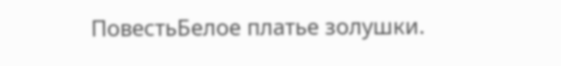ПовестьБелое платье золушки.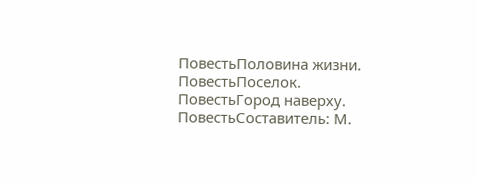ПовестьПоловина жизни. ПовестьПоселок. ПовестьГород наверху. ПовестьСоставитель: М.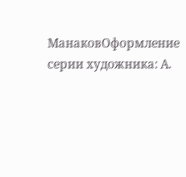МанаковОформление серии художника: А.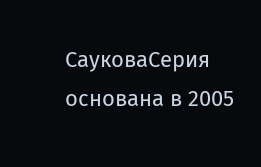СауковаСерия основана в 2005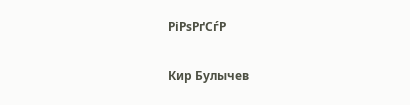РіРѕРґСѓР

Кир Булычев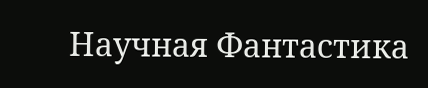Научная Фантастика